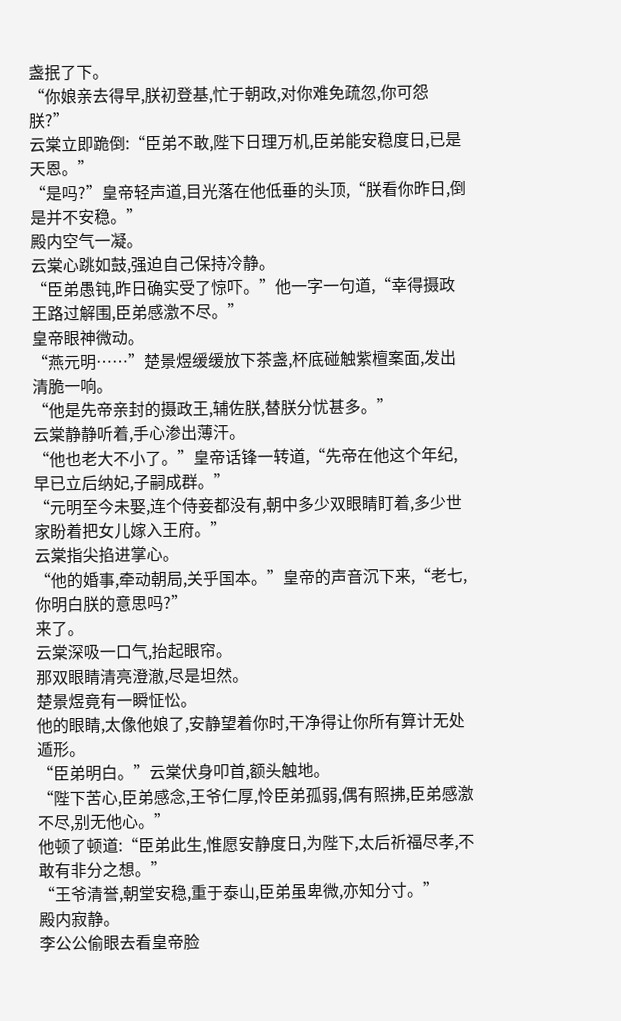盏抿了下。
“你娘亲去得早,朕初登基,忙于朝政,对你难免疏忽,你可怨朕?”
云棠立即跪倒:“臣弟不敢,陛下日理万机,臣弟能安稳度日,已是天恩。”
“是吗?”皇帝轻声道,目光落在他低垂的头顶,“朕看你昨日,倒是并不安稳。”
殿内空气一凝。
云棠心跳如鼓,强迫自己保持冷静。
“臣弟愚钝,昨日确实受了惊吓。”他一字一句道,“幸得摄政王路过解围,臣弟感激不尽。”
皇帝眼神微动。
“燕元明……”楚景煜缓缓放下茶盏,杯底碰触紫檀案面,发出清脆一响。
“他是先帝亲封的摄政王,辅佐朕,替朕分忧甚多。”
云棠静静听着,手心渗出薄汗。
“他也老大不小了。”皇帝话锋一转道,“先帝在他这个年纪,早已立后纳妃,子嗣成群。”
“元明至今未娶,连个侍妾都没有,朝中多少双眼睛盯着,多少世家盼着把女儿嫁入王府。”
云棠指尖掐进掌心。
“他的婚事,牵动朝局,关乎国本。”皇帝的声音沉下来,“老七,你明白朕的意思吗?”
来了。
云棠深吸一口气,抬起眼帘。
那双眼睛清亮澄澈,尽是坦然。
楚景煜竟有一瞬怔忪。
他的眼睛,太像他娘了,安静望着你时,干净得让你所有算计无处遁形。
“臣弟明白。”云棠伏身叩首,额头触地。
“陛下苦心,臣弟感念,王爷仁厚,怜臣弟孤弱,偶有照拂,臣弟感激不尽,别无他心。”
他顿了顿道:“臣弟此生,惟愿安静度日,为陛下,太后祈福尽孝,不敢有非分之想。”
“王爷清誉,朝堂安稳,重于泰山,臣弟虽卑微,亦知分寸。”
殿内寂静。
李公公偷眼去看皇帝脸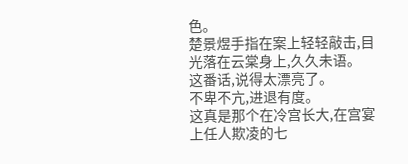色。
楚景煜手指在案上轻轻敲击,目光落在云棠身上,久久未语。
这番话,说得太漂亮了。
不卑不亢,进退有度。
这真是那个在冷宫长大,在宫宴上任人欺凌的七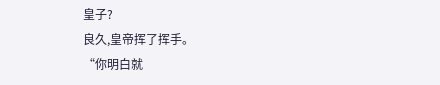皇子?
良久,皇帝挥了挥手。
“你明白就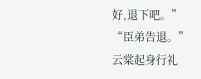好,退下吧。”
“臣弟告退。”
云棠起身行礼